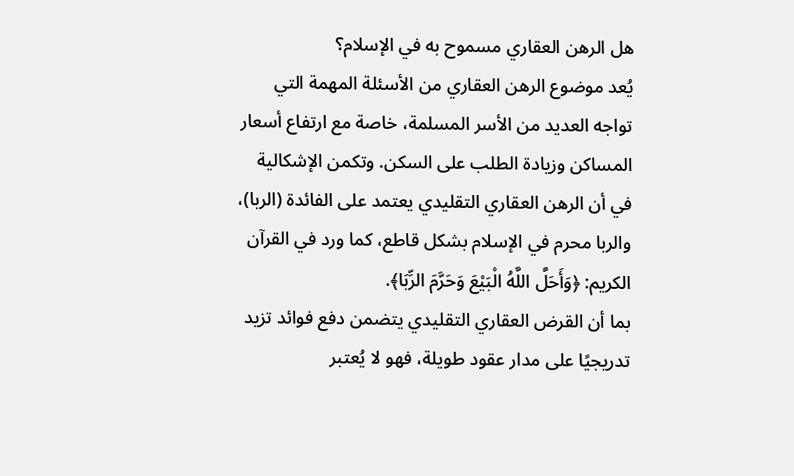هل الرهن العقاري مسموح به في الإسلام؟
يُعد موضوع الرهن العقاري من الأسئلة المهمة التي تواجه العديد من الأسر المسلمة، خاصة مع ارتفاع أسعار المساكن وزيادة الطلب على السكن. وتكمن الإشكالية في أن الرهن العقاري التقليدي يعتمد على الفائدة (الربا)، والربا محرم في الإسلام بشكل قاطع، كما ورد في القرآن الكريم: ﴿وَأَحَلَّ اللَّهُ الْبَيْعَ وَحَرَّمَ الرِّبَا﴾.
بما أن القرض العقاري التقليدي يتضمن دفع فوائد تزيد تدريجيًا على مدار عقود طويلة، فهو لا يُعتبر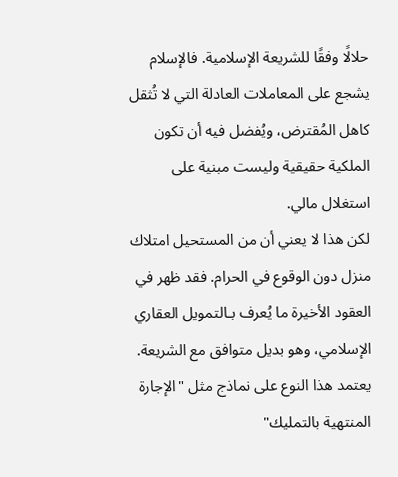حلالًا وفقًا للشريعة الإسلامية. فالإسلام يشجع على المعاملات العادلة التي لا تُثقل كاهل المُقترض، ويُفضل فيه أن تكون الملكية حقيقية وليست مبنية على استغلال مالي.
لكن هذا لا يعني أن من المستحيل امتلاك منزل دون الوقوع في الحرام. فقد ظهر في العقود الأخيرة ما يُعرف بـالتمويل العقاري الإسلامي، وهو بديل متوافق مع الشريعة. يعتمد هذا النوع على نماذج مثل "الإجارة المنتهية بالتمليك"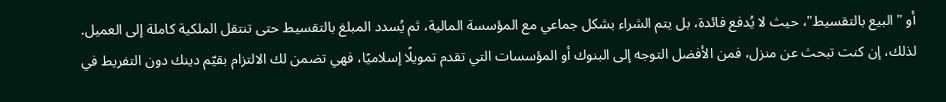أو "البيع بالتقسيط"، حيث لا يُدفع فائدة، بل يتم الشراء بشكل جماعي مع المؤسسة المالية، ثم يُسدد المبلغ بالتقسيط حتى تنتقل الملكية كاملة إلى العميل.
لذلك، إن كنت تبحث عن منزل، فمن الأفضل التوجه إلى البنوك أو المؤسسات التي تقدم تمويلًا إسلاميًا، فهي تضمن لك الالتزام بقيّم دينك دون التفريط في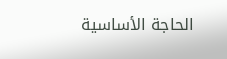الحاجة الأساسية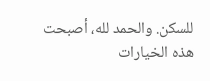للسكن. والحمد لله، أصبحت هذه الخيارات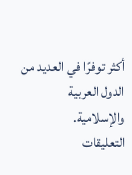أكثر توفرًا في العديد من الدول العربية والإسلامية.
التعليقات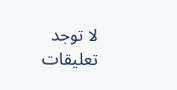لا توجد تعليقات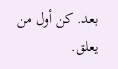بعد. كن أول من يعلق.